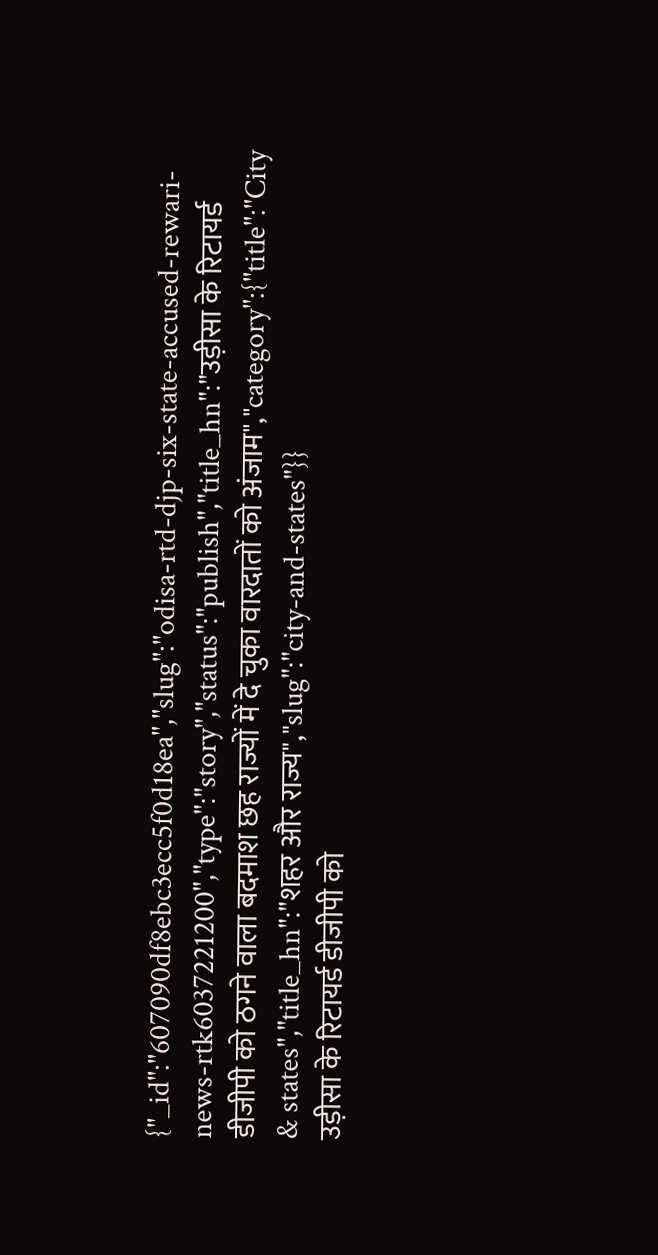{"_id":"607090df8ebc3ecc5f0d18ea","slug":"odisa-rtd-djp-six-state-accused-rewari-news-rtk6037221200","type":"story","status":"publish","title_hn":"उड़ीसा के रिटायर्ड डीजीपी को ठगने वाला बदमाश छह राज्यों में दे चुका वारदातों को अंजाम","category":{"title":"City & states","title_hn":"शहर और राज्य","slug":"city-and-states"}}
उड़ीसा के रिटायर्ड डीजीपी को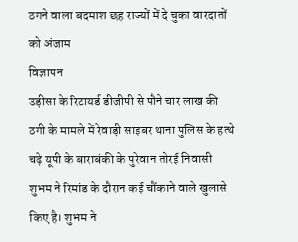ठगने वाला बदमाश छह राज्यों में दे चुका वारदातों को अंजाम
विज्ञापन
उड़ीसा के रिटायर्ड डीजीपी से पौने चार लाख की ठगी के मामले में रेवाड़ी साइबर थाना पुलिस के हत्थे चढ़े यूपी के बाराबंकी के पुरेवान तोरई निवासी शुभम ने रिमांड के दौरान कई चौंकाने वाले खुलासे किए है। शुभम ने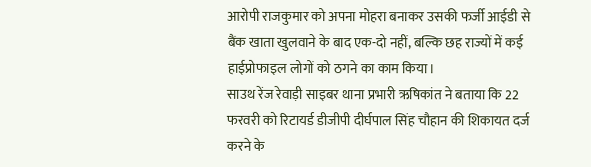आरोपी राजकुमार को अपना मोहरा बनाकर उसकी फर्जी आईडी से बैंक खाता खुलवाने के बाद एक-दो नहीं, बल्कि छह राज्यों में कई हाईप्रोफाइल लोगों को ठगने का काम किया।
साउथ रेंज रेवाड़ी साइबर थाना प्रभारी ऋषिकांत ने बताया कि 22 फरवरी को रिटायर्ड डीजीपी दीर्घपाल सिंह चौहान की शिकायत दर्ज करने के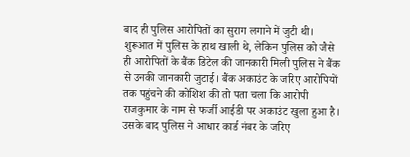बाद ही पुलिस आरोपितों का सुराग लगाने में जुटी थी। शुरूआत में पुलिस के हाथ खाली थे, लेकिन पुलिस को जैसे ही आरोपितों के बैंक डिटेल की जानकारी मिली पुलिस ने बैंक से उनकी जानकारी जुटाई। बैंक अकाउंट के जरिए आरोपियों तक पहुंचने की कोशिश की तो पता चला कि आरोपी राजकुमार के नाम से फर्जी आईडी पर अकाउंट खुला हुआ है। उसके बाद पुलिस ने आधार कार्ड नंबर के जरिए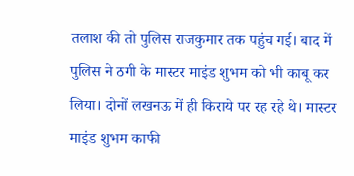तलाश की तो पुलिस राजकुमार तक पहुंच गई। बाद में पुलिस ने ठगी के मास्टर माइंड शुभम को भी काबू कर लिया। दोनों लखनऊ में ही किराये पर रह रहे थे। मास्टर माइंड शुभम काफी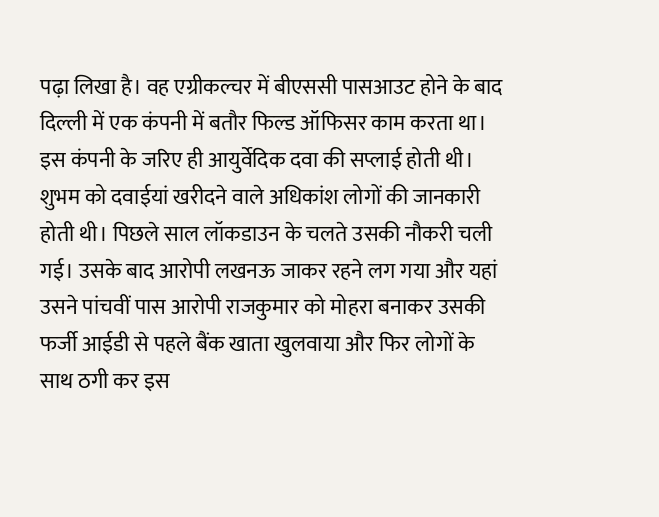पढ़ा लिखा है। वह एग्रीकल्चर में बीएससी पासआउट होने के बाद दिल्ली में एक कंपनी में बतौर फिल्ड ऑफिसर काम करता था। इस कंपनी के जरिए ही आयुर्वेदिक दवा की सप्लाई होती थी। शुभम को दवाईयां खरीदने वाले अधिकांश लोगों की जानकारी होती थी। पिछले साल लॉकडाउन के चलते उसकी नौकरी चली गई। उसके बाद आरोपी लखनऊ जाकर रहने लग गया और यहां उसने पांचवीं पास आरोपी राजकुमार को मोहरा बनाकर उसकी फर्जी आईडी से पहले बैंक खाता खुलवाया और फिर लोगों के साथ ठगी कर इस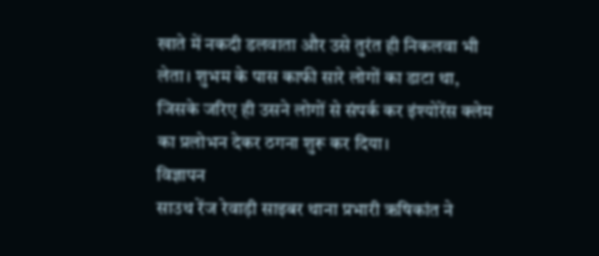खाते में नकदी डलवाता और उसे तुरंत ही निकलवा भी लेता। शुभम के पास काफी सारे लोगों का डाटा था, जिसके जरिए ही उसने लोगों से संपर्क कर इंश्योरेंस क्लेम का प्रलोभन देकर ठगना शुरू कर दिया।
विज्ञापन
साउथ रेंज रेवाड़ी साइबर थाना प्रभारी ऋषिकांत ने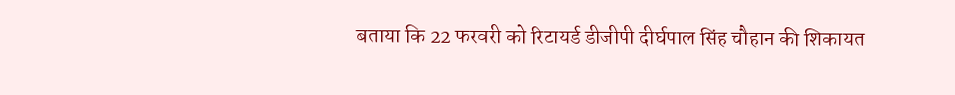बताया कि 22 फरवरी को रिटायर्ड डीजीपी दीर्घपाल सिंह चौहान की शिकायत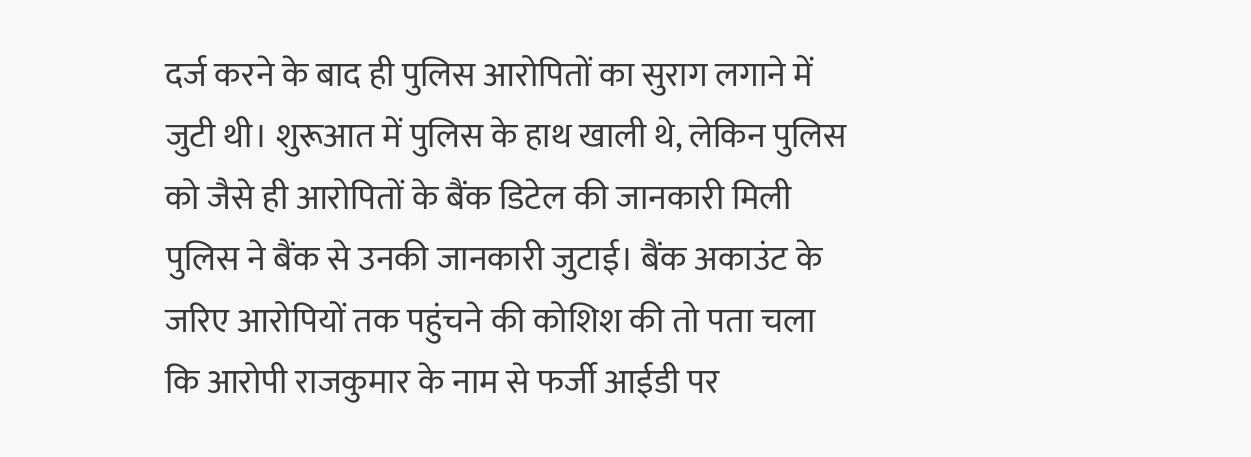दर्ज करने के बाद ही पुलिस आरोपितों का सुराग लगाने में जुटी थी। शुरूआत में पुलिस के हाथ खाली थे, लेकिन पुलिस को जैसे ही आरोपितों के बैंक डिटेल की जानकारी मिली पुलिस ने बैंक से उनकी जानकारी जुटाई। बैंक अकाउंट के जरिए आरोपियों तक पहुंचने की कोशिश की तो पता चला कि आरोपी राजकुमार के नाम से फर्जी आईडी पर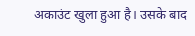अकाउंट खुला हुआ है। उसके बाद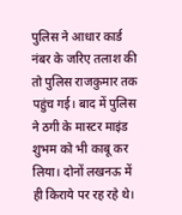पुलिस ने आधार कार्ड नंबर के जरिए तलाश की तो पुलिस राजकुमार तक पहुंच गई। बाद में पुलिस ने ठगी के मास्टर माइंड शुभम को भी काबू कर लिया। दोनों लखनऊ में ही किराये पर रह रहे थे।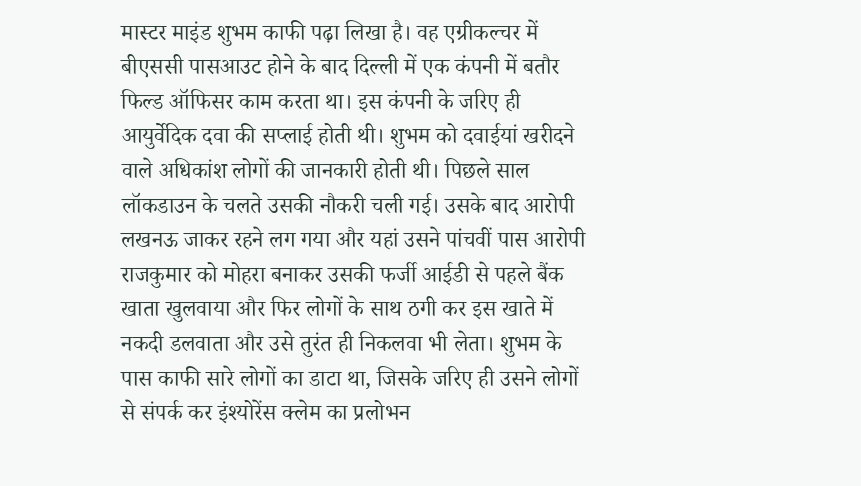मास्टर माइंड शुभम काफी पढ़ा लिखा है। वह एग्रीकल्चर में बीएससी पासआउट होने के बाद दिल्ली में एक कंपनी में बतौर फिल्ड ऑफिसर काम करता था। इस कंपनी के जरिए ही आयुर्वेदिक दवा की सप्लाई होती थी। शुभम को दवाईयां खरीदने वाले अधिकांश लोगों की जानकारी होती थी। पिछले साल लॉकडाउन के चलते उसकी नौकरी चली गई। उसके बाद आरोपी लखनऊ जाकर रहने लग गया और यहां उसने पांचवीं पास आरोपी राजकुमार को मोहरा बनाकर उसकी फर्जी आईडी से पहले बैंक खाता खुलवाया और फिर लोगों के साथ ठगी कर इस खाते में नकदी डलवाता और उसे तुरंत ही निकलवा भी लेता। शुभम के पास काफी सारे लोगों का डाटा था, जिसके जरिए ही उसने लोगों से संपर्क कर इंश्योरेंस क्लेम का प्रलोभन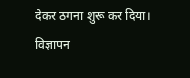देकर ठगना शुरू कर दिया।
विज्ञापन